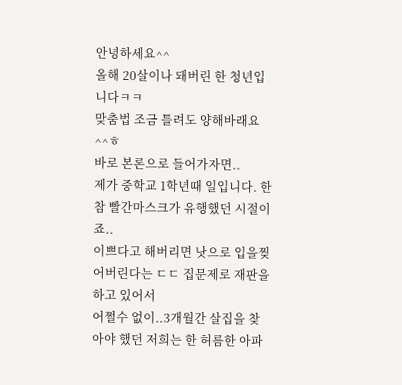안녕하세요^^
올해 20살이나 돼버린 한 청년입니다ㅋㅋ
맞춤법 조금 틀려도 양해바래요^^ㅎ
바로 본론으로 들어가자면..
제가 중학교 1학년때 일입니다. 한참 빨간마스크가 유행했던 시절이죠..
이쁘다고 해버리면 낫으로 입을찢어버린다는 ㄷㄷ 집문제로 재판을 하고 있어서
어쩔수 없이..3개월간 살집을 찾아야 했던 저희는 한 허름한 아파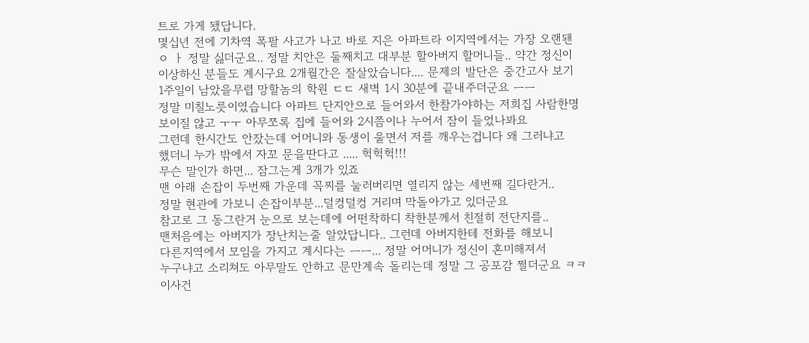트로 가게 됐답니다.
몇십년 전에 기차역 폭팔 사고가 나고 바로 지은 아파트라 이지역에서는 가장 오랜됀
ㅇ ㅏ 정말 싫더군요.. 정말 치안은 둘째치고 대부분 할아버지 할머니들.. 약간 정신이
이상하신 분들도 계시구요 2개월간은 잘살았습니다.... 문제의 발단은 중간고사 보기
1주일이 남았을무렵 망할놈의 학원 ㄷㄷ 새벽 1시 30분에 끝내주더군요 ㅡㅡ
정말 미칠노릇이였습니다 아파트 단지안으로 들어와서 한참가야하는 저희집 사람한명
보이질 않고 ㅜㅜ 아무쪼록 집에 들어와 2시쯤이나 누어서 잠이 들었나봐요
그런데 한시간도 안잤는데 어머니와 동생이 울면서 저를 깨우는겁니다 왜 그러냐고
했더니 누가 밖에서 자꼬 문을딴다고 ..... 헉헉헉!!!
무슨 말인가 하면... 잠그는게 3개가 있죠
맨 아래 손잡이 두번째 가운데 꼭찌를 눌러버리면 열리지 않는 세번째 길다란거..
정말 현관에 가보니 손잡이부분...덜컹덜컹 거리며 막돌아가고 있더군요
참고로 그 동그란거 눈으로 보는데에 어떤착하디 착한분께서 친절히 전단지를..
맨처음에는 아버지가 장난치는줄 알았답니다.. 그런데 아버지한테 전화를 해보니
다른지역에서 모임을 가지고 계시다는 ㅡㅡ... 정말 어머니가 정신이 혼미해져서
누구냐고 소리쳐도 아무말도 안하고 문만계속 돌리는데 정말 그 공포감 쩔더군요 ㅋㅋ
이사건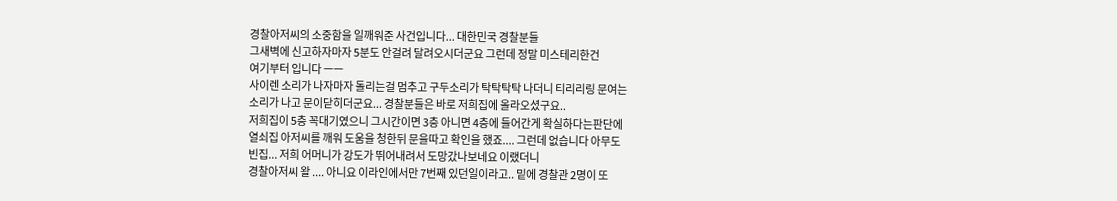경찰아저씨의 소중함을 일깨워준 사건입니다... 대한민국 경찰분들
그새벽에 신고하자마자 5분도 안걸려 달려오시더군요 그런데 정말 미스테리한건
여기부터 입니다 ㅡㅡ
사이렌 소리가 나자마자 돌리는걸 멈추고 구두소리가 탁탁탁탁 나더니 티리리링 문여는
소리가 나고 문이닫히더군요... 경찰분들은 바로 저희집에 올라오셨구요..
저희집이 5층 꼭대기였으니 그시간이면 3층 아니면 4층에 들어간게 확실하다는판단에
열쇠집 아저씨를 깨워 도움을 청한뒤 문을따고 확인을 했죠.... 그런데 없습니다 아무도
빈집... 저희 어머니가 강도가 뛰어내려서 도망갔나보네요 이랬더니
경찰아저씨 왈 .... 아니요 이라인에서만 7번째 있던일이라고.. 밑에 경찰관 2명이 또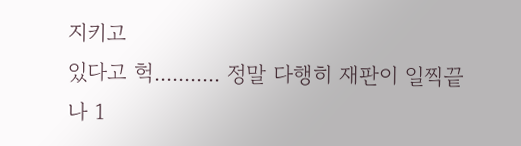지키고
있다고 헉........... 정말 다행히 재판이 일찍끝나 1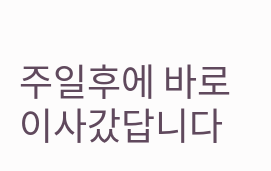주일후에 바로 이사갔답니다